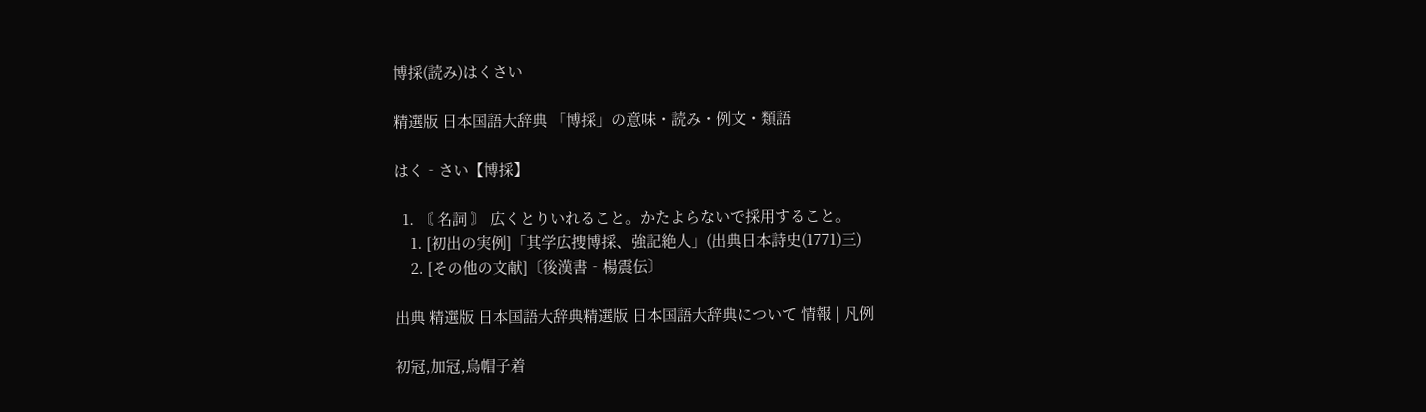博採(読み)はくさい

精選版 日本国語大辞典 「博採」の意味・読み・例文・類語

はく‐さい【博採】

  1. 〘 名詞 〙 広くとりいれること。かたよらないで採用すること。
    1. [初出の実例]「其学広捜博採、強記絶人」(出典日本詩史(1771)三)
    2. [その他の文献]〔後漢書‐楊震伝〕

出典 精選版 日本国語大辞典精選版 日本国語大辞典について 情報 | 凡例

初冠,加冠,烏帽子着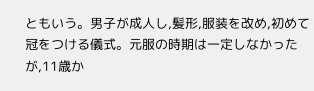ともいう。男子が成人し,髪形,服装を改め,初めて冠をつける儀式。元服の時期は一定しなかったが,11歳か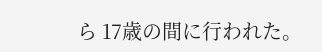ら 17歳の間に行われた。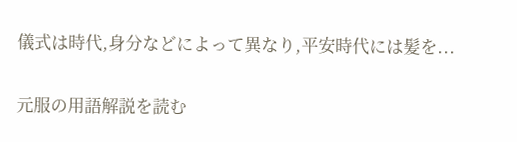儀式は時代,身分などによって異なり,平安時代には髪を...

元服の用語解説を読む